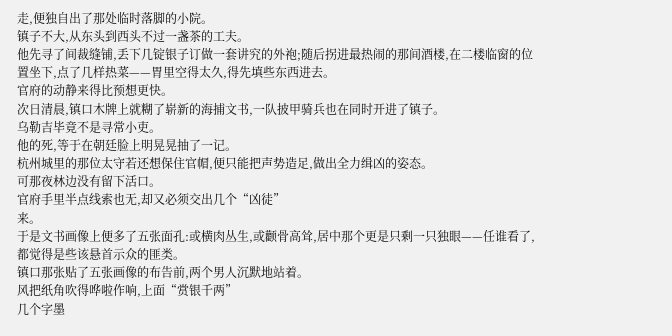走,便独自出了那处临时落脚的小院。
镇子不大,从东头到西头不过一盏茶的工夫。
他先寻了间裁缝铺,丢下几锭银子订做一套讲究的外袍;随后拐进最热闹的那间酒楼,在二楼临窗的位置坐下,点了几样热菜——胃里空得太久,得先填些东西进去。
官府的动静来得比预想更快。
次日清晨,镇口木牌上就糊了崭新的海捕文书,一队披甲骑兵也在同时开进了镇子。
乌勒吉毕竟不是寻常小吏。
他的死,等于在朝廷脸上明晃晃抽了一记。
杭州城里的那位太守若还想保住官帽,便只能把声势造足,做出全力缉凶的姿态。
可那夜林边没有留下活口。
官府手里半点线索也无,却又必须交出几个“凶徒”
来。
于是文书画像上便多了五张面孔:或横肉丛生,或颧骨高耸,居中那个更是只剩一只独眼——任谁看了,都觉得是些该悬首示众的匪类。
镇口那张贴了五张画像的布告前,两个男人沉默地站着。
风把纸角吹得哗啦作响,上面“赏银千两”
几个字墨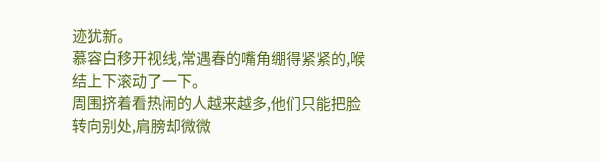迹犹新。
慕容白移开视线,常遇春的嘴角绷得紧紧的,喉结上下滚动了一下。
周围挤着看热闹的人越来越多,他们只能把脸转向别处,肩膀却微微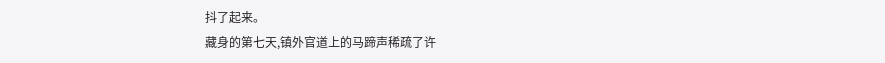抖了起来。
藏身的第七天,镇外官道上的马蹄声稀疏了许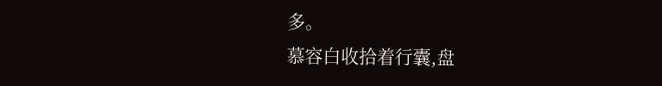多。
慕容白收拾着行囊,盘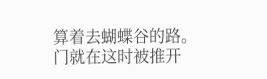算着去蝴蝶谷的路。
门就在这时被推开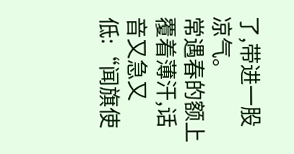了,带进一股凉气。
常遇春的额上覆着薄汗,话音又急又低:“闻旗使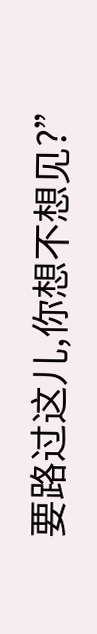要路过这儿,你想不想见?”